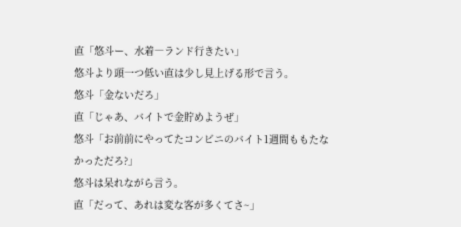直「悠斗ー、水着―ランド行きたい」
悠斗より頭一つ低い直は少し見上げる形で言う。
悠斗「金ないだろ」
直「じゃあ、バイトで金貯めようぜ」
悠斗「お前前にやってたコンビニのバイト1週間ももたなかっただろ?」
悠斗は呆れながら言う。
直「だって、あれは変な客が多くてさ~」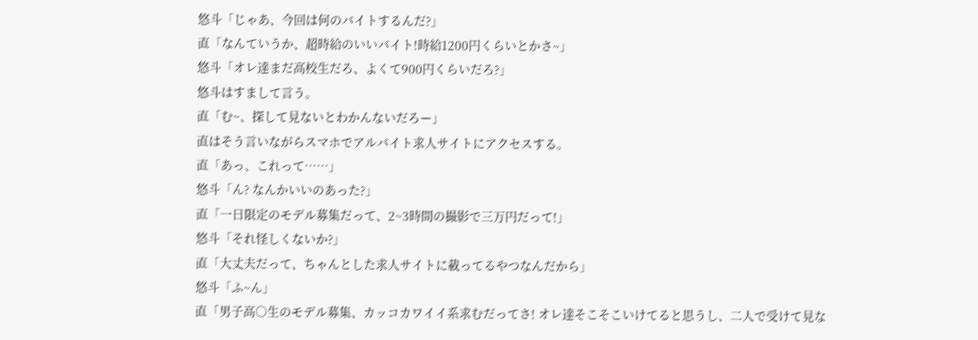悠斗「じゃあ、今回は何のバイトするんだ?」
直「なんていうか、超時給のいいバイト!時給1200円くらいとかさ~」
悠斗「オレ達まだ高校生だろ、よくて900円くらいだろ?」
悠斗はすまして言う。
直「む~、探して見ないとわかんないだろー」
直はそう言いながらスマホでアルバイト求人サイトにアクセスする。
直「あっ、これって……」
悠斗「ん? なんかいいのあった?」
直「一日限定のモデル募集だって、2~3時間の撮影で三万円だって!」
悠斗「それ怪しくないか?」
直「大丈夫だって、ちゃんとした求人サイトに載ってるやつなんだから」
悠斗「ふ~ん」
直「男子高○生のモデル募集、カッコカワイイ系求むだってさ! オレ達そこそこいけてると思うし、二人で受けて見な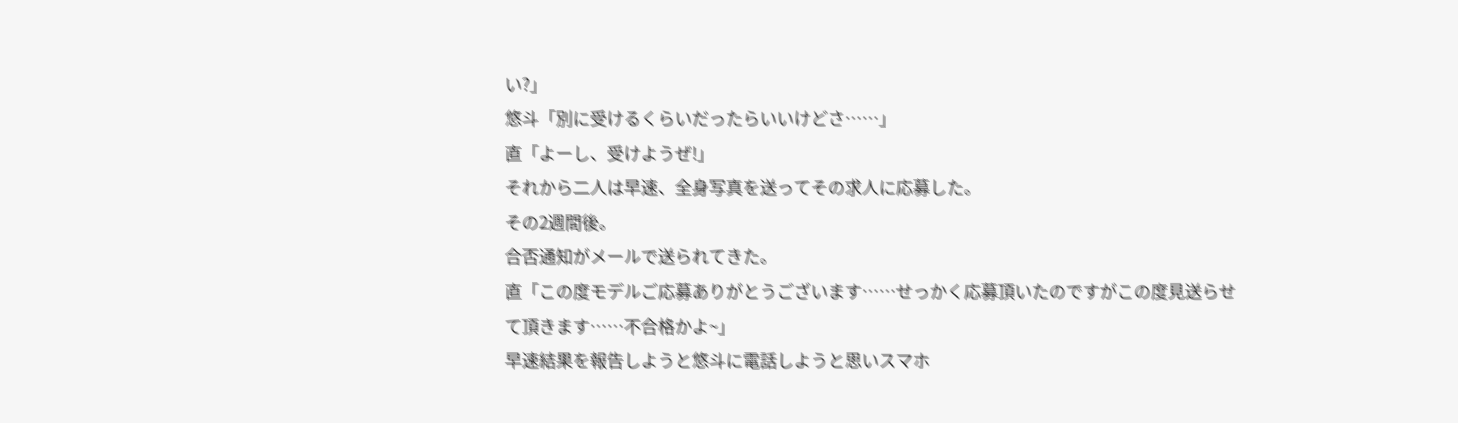い?」
悠斗「別に受けるくらいだったらいいけどさ……」
直「よーし、受けようぜ!」
それから二人は早速、全身写真を送ってその求人に応募した。
その2週間後。
合否通知がメールで送られてきた。
直「この度モデルご応募ありがとうございます……せっかく応募頂いたのですがこの度見送らせて頂きます……不合格かよ~」
早速結果を報告しようと悠斗に電話しようと思いスマホ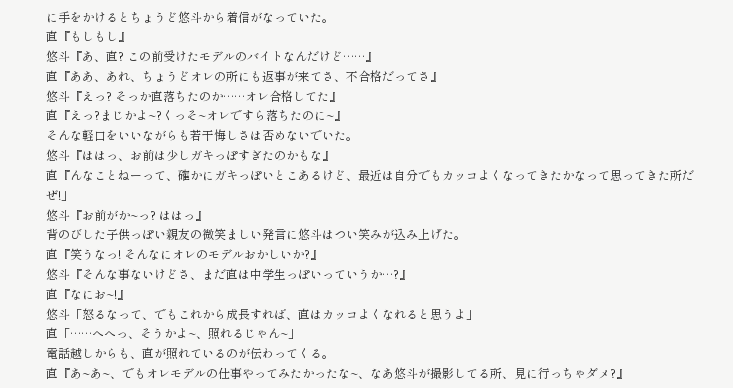に手をかけるとちょうど悠斗から着信がなっていた。
直『もしもし』
悠斗『あ、直? この前受けたモデルのバイトなんだけど……』
直『ああ、あれ、ちょうどオレの所にも返事が来てさ、不合格だってさ』
悠斗『えっ? そっか直落ちたのか……オレ合格してた』
直『えっ?まじかよ~?くっそ~オレですら落ちたのに~』
そんな軽口をいいながらも若干悔しさは否めないでいた。
悠斗『ははっ、お前は少しガキっぽすぎたのかもな』
直『んなことねーって、確かにガキっぽいとこあるけど、最近は自分でもカッコよくなってきたかなって思ってきた所だぜ!」
悠斗『お前がか~っ? ははっ』
背のびした子供っぽい親友の微笑ましい発言に悠斗はつい笑みが込み上げた。
直『笑うなっ! そんなにオレのモデルおかしいか?』
悠斗『そんな事ないけどさ、まだ直は中学生っぽいっていうか…?』
直『なにお~!』
悠斗「怒るなって、でもこれから成長すれば、直はカッコよくなれると思うよ」
直「……へへっ、そうかよ~、照れるじゃん~」
電話越しからも、直が照れているのが伝わってくる。
直『あ~あ~、でもオレモデルの仕事やってみたかったな~、なあ悠斗が撮影してる所、見に行っちゃダメ?』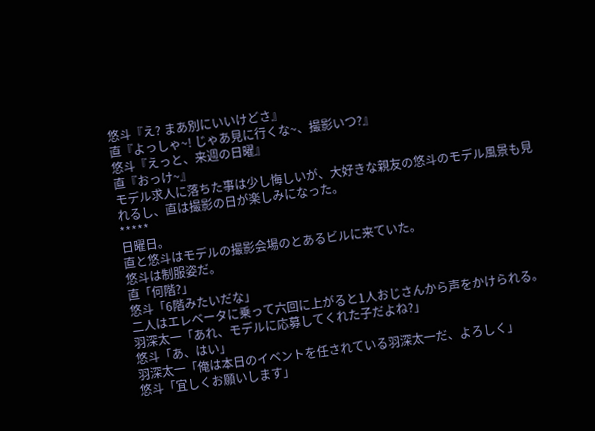悠斗『え? まあ別にいいけどさ』
直『よっしゃ~! じゃあ見に行くな~、撮影いつ?』
悠斗『えっと、来週の日曜』
直『おっけ~』
モデル求人に落ちた事は少し悔しいが、大好きな親友の悠斗のモデル風景も見れるし、直は撮影の日が楽しみになった。
*****
日曜日。
直と悠斗はモデルの撮影会場のとあるビルに来ていた。
悠斗は制服姿だ。
直「何階?」
悠斗「6階みたいだな」
二人はエレベータに乗って六回に上がると1人おじさんから声をかけられる。
羽深太一「あれ、モデルに応募してくれた子だよね?」
悠斗「あ、はい」
羽深太一「俺は本日のイベントを任されている羽深太一だ、よろしく」
悠斗「宜しくお願いします」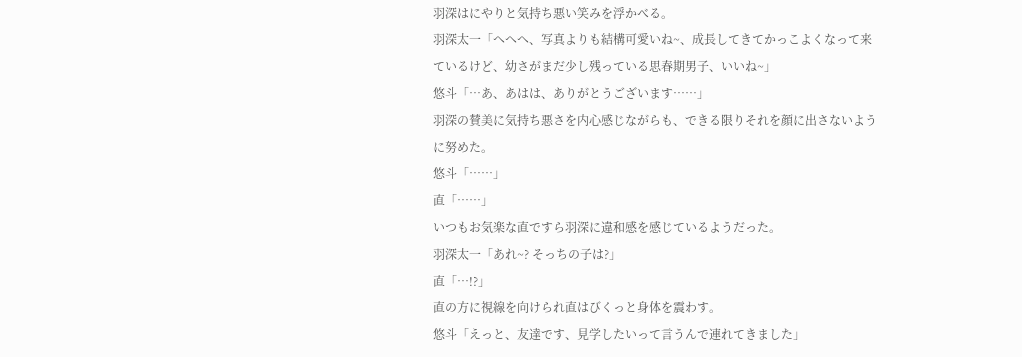羽深はにやりと気持ち悪い笑みを浮かべる。
羽深太一「へへへ、写真よりも結構可愛いね~、成長してきてかっこよくなって来ているけど、幼さがまだ少し残っている思春期男子、いいね~」
悠斗「…あ、あはは、ありがとうございます……」
羽深の賛美に気持ち悪さを内心感じながらも、できる限りそれを顔に出さないように努めた。
悠斗「……」
直「……」
いつもお気楽な直ですら羽深に違和感を感じているようだった。
羽深太一「あれ~? そっちの子は?」
直「…!?」
直の方に視線を向けられ直はびくっと身体を震わす。
悠斗「えっと、友達です、見学したいって言うんで連れてきました」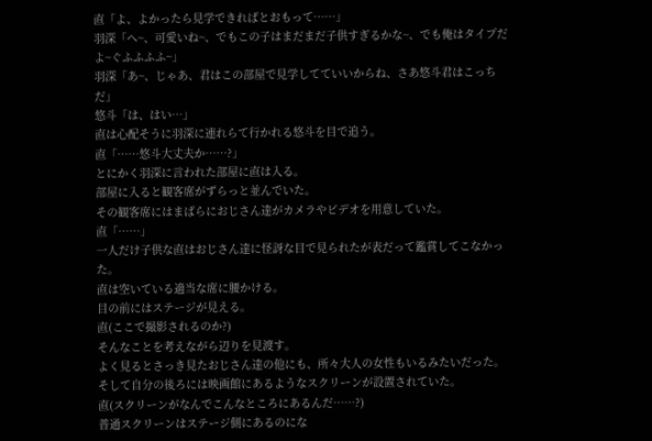直「よ、よかったら見学できればとおもって……」
羽深「へ~、可愛いね~、でもこの子はまだまだ子供すぎるかな~、でも俺はタイプだよ~ぐふふふふ~」
羽深「あ~、じゃあ、君はこの部屋で見学してていいからね、さあ悠斗君はこっちだ」
悠斗「は、はい…」
直は心配そうに羽深に連れらて行かれる悠斗を目で追う。
直「……悠斗大丈夫か……?」
とにかく羽深に言われた部屋に直は入る。
部屋に入ると観客席がずらっと並んでいた。
その観客席にはまばらにおじさん達がカメラやビデオを用意していた。
直「……」
一人だけ子供な直はおじさん達に怪訝な目で見られたが表だって鑑賞してこなかった。
直は空いている適当な席に腰かける。
目の前にはステージが見える。
直(ここで撮影されるのか?)
そんなことを考えながら辺りを見渡す。
よく見るとさっき見たおじさん達の他にも、所々大人の女性もいるみたいだった。
そして自分の後ろには映画館にあるようなスクリーンが設置されていた。
直(スクリーンがなんでこんなところにあるんだ……?)
普通スクリーンはステージ側にあるのにな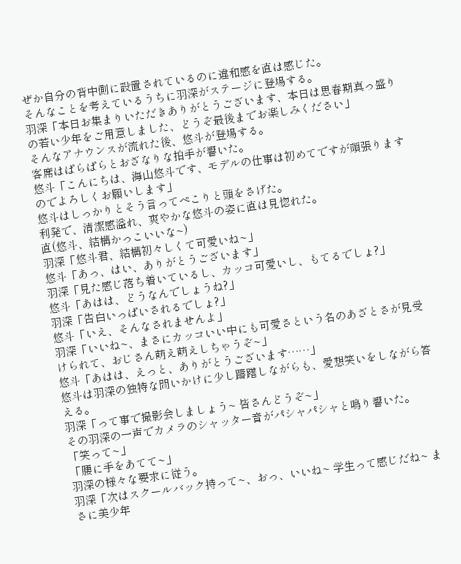ぜか自分の背中側に設置されているのに違和感を直は感じた。
そんなことを考えているうちに羽深がステージに登場する。
羽深「本日お集まりいただきありがとうございます、本日は思春期真っ盛りの若い少年をご用意しました、どうぞ最後までお楽しみください」
そんなアナウンスが流れた後、悠斗が登場する。
客席はぱらぱらとおざなりな拍手が響いた。
悠斗「こんにちは、海山悠斗です、モデルの仕事は初めてですが頑張りますのでよろしくお願いします」
悠斗はしっかりとそう言ってぺこりと頭をさげた。
利発で、清潔感溢れ、爽やかな悠斗の姿に直は見惚れた。
直(悠斗、結構かっこいいな~)
羽深「悠斗君、結構初々しくて可愛いね~」
悠斗「あっ、はい、ありがとうございます」
羽深「見た感じ落ち着いているし、カッコ可愛いし、もてるでしょ?」
悠斗「あはは、どうなんでしょうね?」
羽深「告白いっぱいされるでしょ?」
悠斗「いえ、そんなされませんよ」
羽深「いいね~、まさにカッコいい中にも可愛さという名のあざとさが見受けられて、おじさん萌え萌えしちゃうぞ~」
悠斗「あはは、えっと、ありがとうございます……」
悠斗は羽深の独特な問いかけに少し躊躇しながらも、愛想笑いをしながら答える。
羽深「って事で撮影会しましょう~ 皆さんどうぞ~」
その羽深の一声でカメラのシャッター音がパシャパシャと鳴り響いた。
「笑って~」
「腰に手をあてて~」
羽深の様々な要求に従う。
羽深「次はスクールバック持って~、おっ、いいね~ 学生って感じだね~ まさに美少年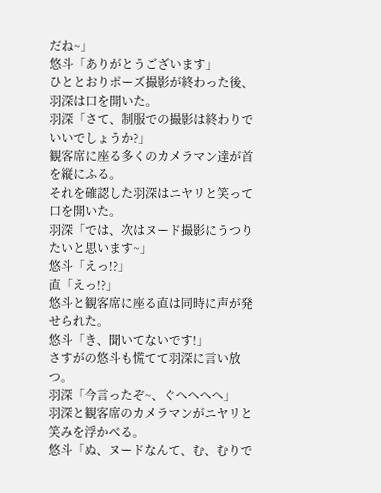だね~」
悠斗「ありがとうございます」
ひととおりポーズ撮影が終わった後、羽深は口を開いた。
羽深「さて、制服での撮影は終わりでいいでしょうか?」
観客席に座る多くのカメラマン達が首を縦にふる。
それを確認した羽深はニヤリと笑って口を開いた。
羽深「では、次はヌード撮影にうつりたいと思います~」
悠斗「えっ!?」
直「えっ!?」
悠斗と観客席に座る直は同時に声が発せられた。
悠斗「き、聞いてないです!」
さすがの悠斗も慌てて羽深に言い放つ。
羽深「今言ったぞ~、ぐへへへへ」
羽深と観客席のカメラマンがニヤリと笑みを浮かべる。
悠斗「ぬ、ヌードなんて、む、むりで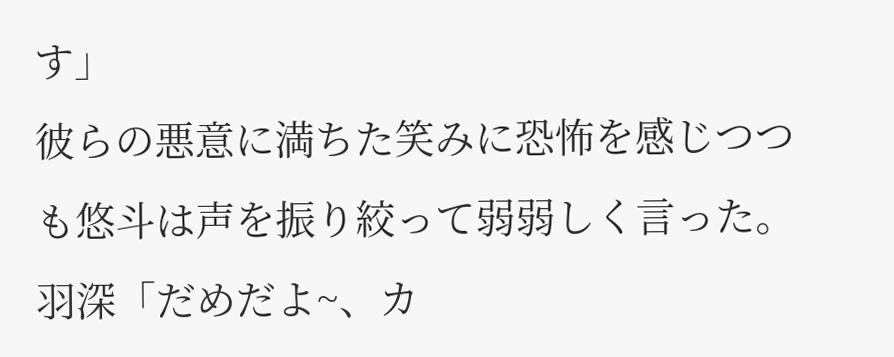す」
彼らの悪意に満ちた笑みに恐怖を感じつつも悠斗は声を振り絞って弱弱しく言った。
羽深「だめだよ~、カ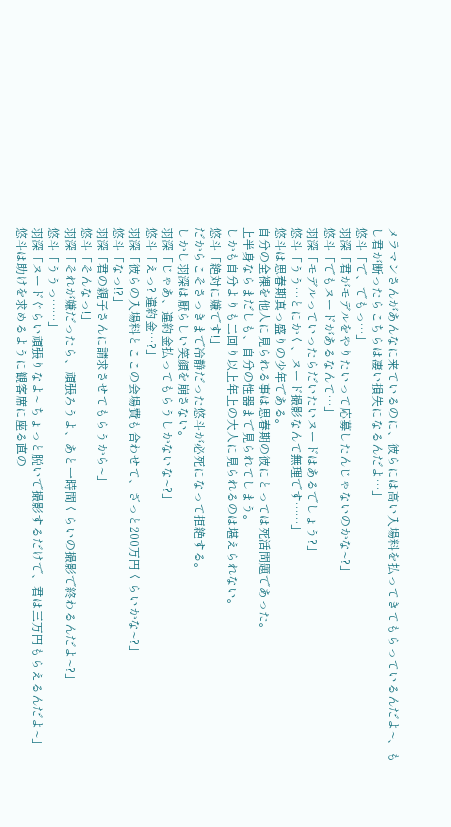メラマンさんがあんなに来ているのに、彼らには高い入場料を払ってきてもらっているんだよ~、もし君が断ったらこちらは凄い損失になるんだよ…」
悠斗「で、でもっ…」
羽深「君がモデルをやりたいって応募したんじゃないのかな~?」
悠斗「でもヌードがあるなんて…」
羽深「モデルっていったらだいたいヌードはあるでしょう?」
悠斗「うう…とにかく、ヌード撮影なんて無理です……」
悠斗は思春期真っ盛りの少年である。
自分の全裸を他人に見られる事は思春期の彼にとっては死活問題であった。
上半身ならまだしも、自分の性器まで見られてしまう。
しかも自分よりも二回り以上年上の大人に見られるのは堪えられない。
悠斗「絶対に嫌です!」
だからこそさっきまで冷静だった悠斗が必死になって拒絶する。
しかし羽深は厭らしい笑顔を崩さない。
羽深「じゃあ、違約金払ってもらうしかないな~?」
悠斗「えっ? 違約金…?」
羽深「彼らの入場料とここの会場費も合わせて、ざっと200万円くらいかな~?」
悠斗「なっ!?」
羽深「君の親子さんに請求させてもらうから~」
悠斗「そんなっ!」
羽深「それが嫌だったら、頑張ろうよ、あと一時間くらいの撮影で終わるんだよ~?」
悠斗「ううっ……」
羽深「ヌードぐらい頑張りなよ~ ちょっと脱いで撮影するだけで、君は三万円もらえるんだよ~」
悠斗は助けを求めるように観客席に座る直の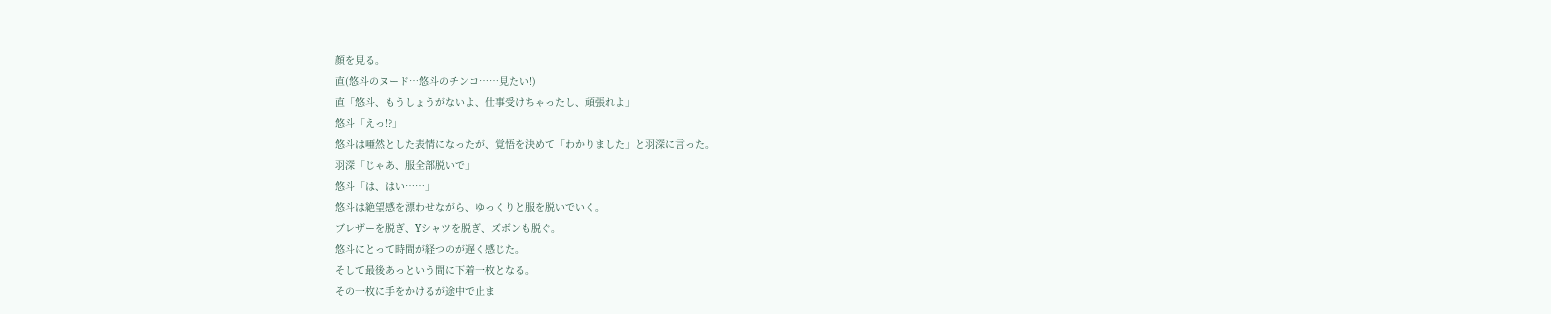顔を見る。
直(悠斗のヌード…悠斗のチンコ……見たい!)
直「悠斗、もうしょうがないよ、仕事受けちゃったし、頑張れよ」
悠斗「えっ!?」
悠斗は唖然とした表情になったが、覚悟を決めて「わかりました」と羽深に言った。
羽深「じゃあ、服全部脱いで」
悠斗「は、はい……」
悠斗は絶望感を漂わせながら、ゆっくりと服を脱いでいく。
ブレザーを脱ぎ、Yシャツを脱ぎ、ズボンも脱ぐ。
悠斗にとって時間が経つのが遅く感じた。
そして最後あっという間に下着一枚となる。
その一枚に手をかけるが途中で止ま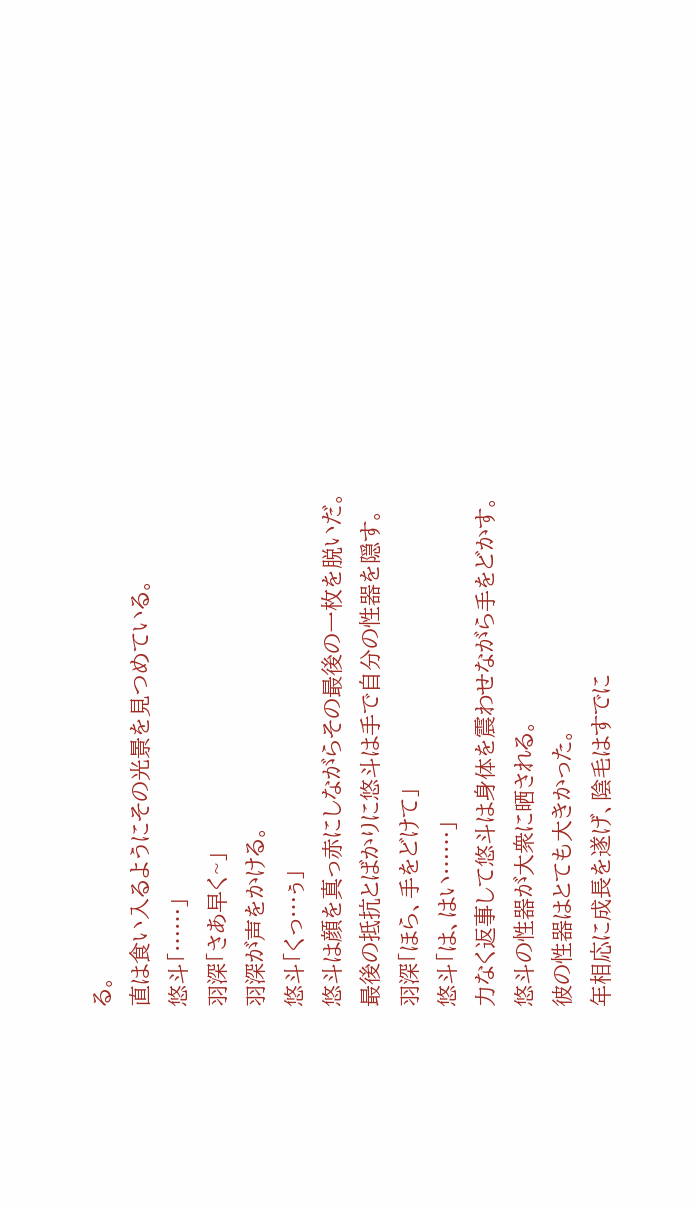る。
直は食い入るようにその光景を見つめている。
悠斗「……」
羽深「さあ早く~」
羽深が声をかける。
悠斗「くっ…ぅ」
悠斗は顔を真っ赤にしながらその最後の一枚を脱いだ。
最後の抵抗とばかりに悠斗は手で自分の性器を隠す。
羽深「ほら、手をどけて」
悠斗「は、はい……」
力なく返事して悠斗は身体を震わせながら手をどかす。
悠斗の性器が大衆に晒される。
彼の性器はとても大きかった。
年相応に成長を遂げ、陰毛はすでに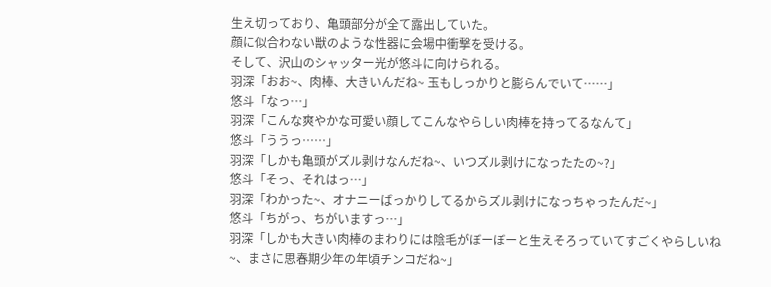生え切っており、亀頭部分が全て露出していた。
顔に似合わない獣のような性器に会場中衝撃を受ける。
そして、沢山のシャッター光が悠斗に向けられる。
羽深「おお~、肉棒、大きいんだね~ 玉もしっかりと膨らんでいて……」
悠斗「なっ…」
羽深「こんな爽やかな可愛い顔してこんなやらしい肉棒を持ってるなんて」
悠斗「ううっ……」
羽深「しかも亀頭がズル剥けなんだね~、いつズル剥けになったたの~?」
悠斗「そっ、それはっ…」
羽深「わかった~、オナニーばっかりしてるからズル剥けになっちゃったんだ~」
悠斗「ちがっ、ちがいますっ…」
羽深「しかも大きい肉棒のまわりには陰毛がぼーぼーと生えそろっていてすごくやらしいね~、まさに思春期少年の年頃チンコだね~」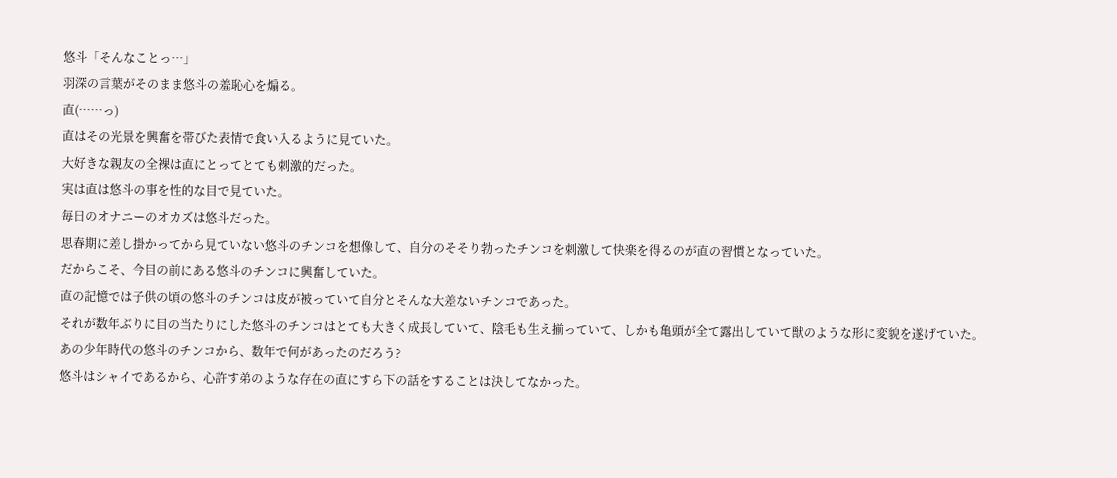悠斗「そんなことっ…」
羽深の言葉がそのまま悠斗の羞恥心を煽る。
直(……っ)
直はその光景を興奮を帯びた表情で食い入るように見ていた。
大好きな親友の全裸は直にとってとても刺激的だった。
実は直は悠斗の事を性的な目で見ていた。
毎日のオナニーのオカズは悠斗だった。
思春期に差し掛かってから見ていない悠斗のチンコを想像して、自分のそそり勃ったチンコを刺激して快楽を得るのが直の習慣となっていた。
だからこそ、今目の前にある悠斗のチンコに興奮していた。
直の記憶では子供の頃の悠斗のチンコは皮が被っていて自分とそんな大差ないチンコであった。
それが数年ぶりに目の当たりにした悠斗のチンコはとても大きく成長していて、陰毛も生え揃っていて、しかも亀頭が全て露出していて獣のような形に変貌を遂げていた。
あの少年時代の悠斗のチンコから、数年で何があったのだろう?
悠斗はシャイであるから、心許す弟のような存在の直にすら下の話をすることは決してなかった。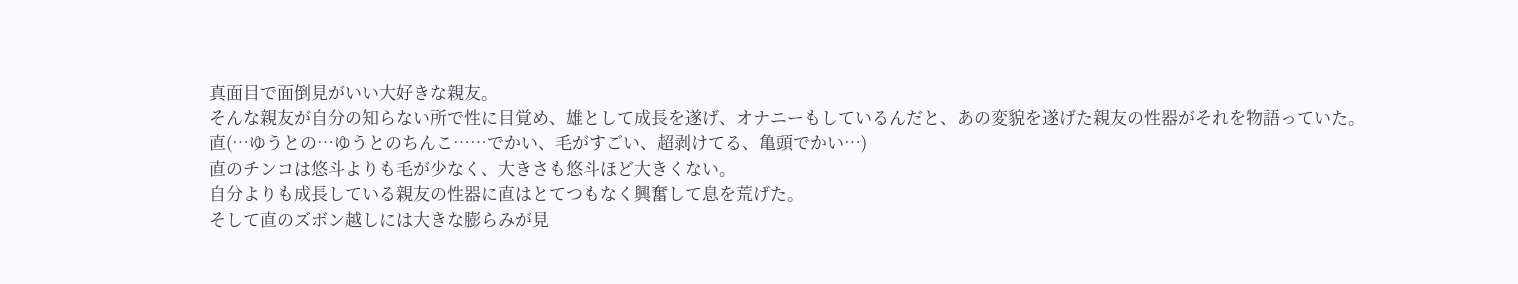真面目で面倒見がいい大好きな親友。
そんな親友が自分の知らない所で性に目覚め、雄として成長を遂げ、オナニーもしているんだと、あの変貌を遂げた親友の性器がそれを物語っていた。
直(…ゆうとの…ゆうとのちんこ……でかい、毛がすごい、超剥けてる、亀頭でかい…)
直のチンコは悠斗よりも毛が少なく、大きさも悠斗ほど大きくない。
自分よりも成長している親友の性器に直はとてつもなく興奮して息を荒げた。
そして直のズボン越しには大きな膨らみが見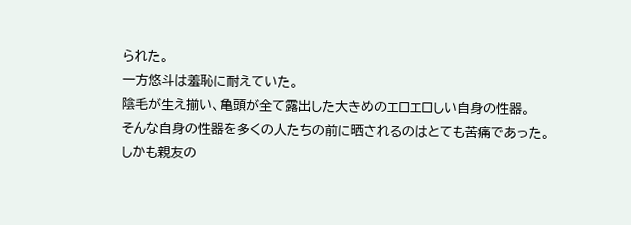られた。
一方悠斗は羞恥に耐えていた。
陰毛が生え揃い、亀頭が全て露出した大きめのエロエロしい自身の性器。
そんな自身の性器を多くの人たちの前に晒されるのはとても苦痛であった。
しかも親友の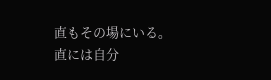直もその場にいる。
直には自分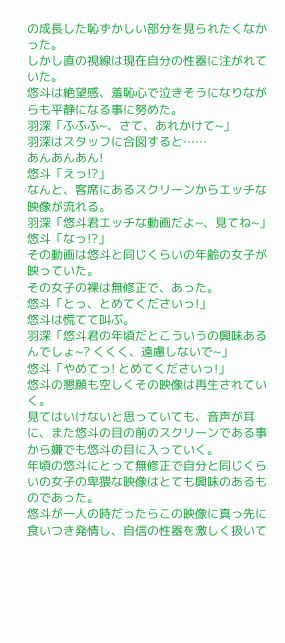の成長した恥ずかしい部分を見られたくなかった。
しかし直の視線は現在自分の性器に注がれていた。
悠斗は絶望感、羞恥心で泣きそうになりながらも平静になる事に努めた。
羽深「ふふふ~、さて、あれかけて~」
羽深はスタッフに合図すると……
あんあんあん!
悠斗「えっ!?」
なんと、客席にあるスクリーンからエッチな映像が流れる。
羽深「悠斗君エッチな動画だよ~、見てね~」
悠斗「なっ!?」
その動画は悠斗と同じくらいの年齢の女子が映っていた。
その女子の裸は無修正で、あった。
悠斗「とっ、とめてくださいっ!」
悠斗は慌てて叫ぶ。
羽深「悠斗君の年頃だとこういうの興味あるんでしょ~? くくく、遠慮しないで~」
悠斗「やめてっ! とめてくださいっ!」
悠斗の懇願も空しくその映像は再生されていく。
見てはいけないと思っていても、音声が耳に、また悠斗の目の前のスクリーンである事から嫌でも悠斗の目に入っていく。
年頃の悠斗にとって無修正で自分と同じくらいの女子の卑猥な映像はとても興味のあるものであった。
悠斗が一人の時だったらこの映像に真っ先に食いつき発情し、自信の性器を激しく扱いて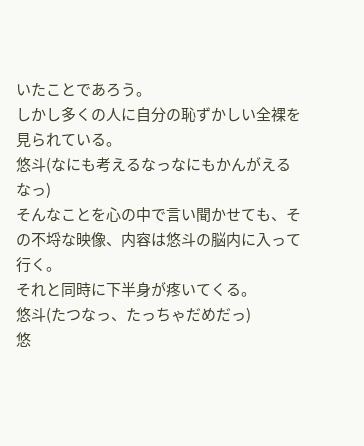いたことであろう。
しかし多くの人に自分の恥ずかしい全裸を見られている。
悠斗(なにも考えるなっなにもかんがえるなっ)
そんなことを心の中で言い聞かせても、その不埒な映像、内容は悠斗の脳内に入って行く。
それと同時に下半身が疼いてくる。
悠斗(たつなっ、たっちゃだめだっ)
悠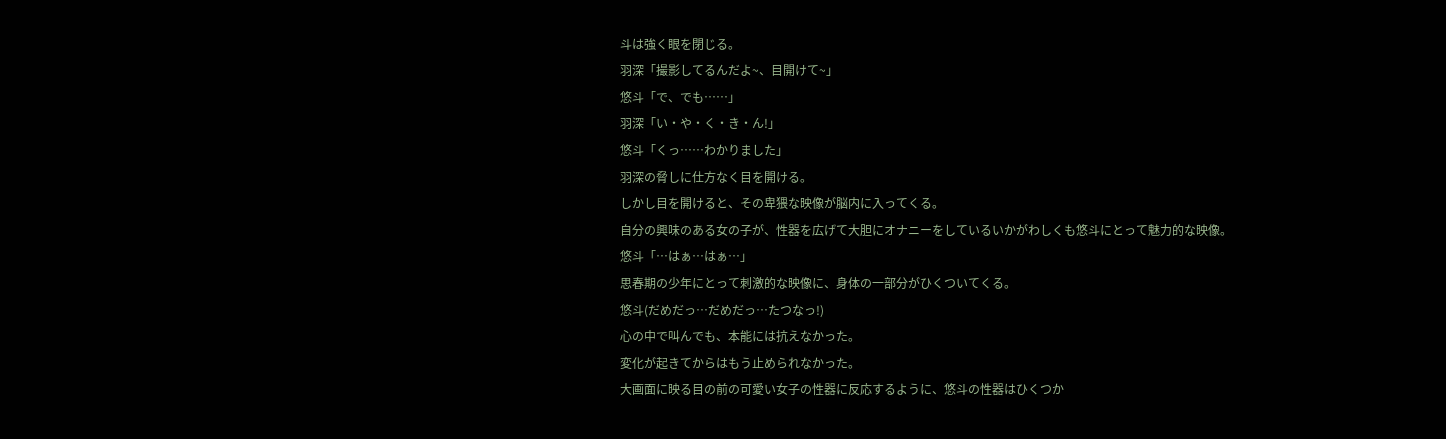斗は強く眼を閉じる。
羽深「撮影してるんだよ~、目開けて~」
悠斗「で、でも……」
羽深「い・や・く・き・ん!」
悠斗「くっ……わかりました」
羽深の脅しに仕方なく目を開ける。
しかし目を開けると、その卑猥な映像が脳内に入ってくる。
自分の興味のある女の子が、性器を広げて大胆にオナニーをしているいかがわしくも悠斗にとって魅力的な映像。
悠斗「…はぁ…はぁ…」
思春期の少年にとって刺激的な映像に、身体の一部分がひくついてくる。
悠斗(だめだっ…だめだっ…たつなっ!)
心の中で叫んでも、本能には抗えなかった。
変化が起きてからはもう止められなかった。
大画面に映る目の前の可愛い女子の性器に反応するように、悠斗の性器はひくつか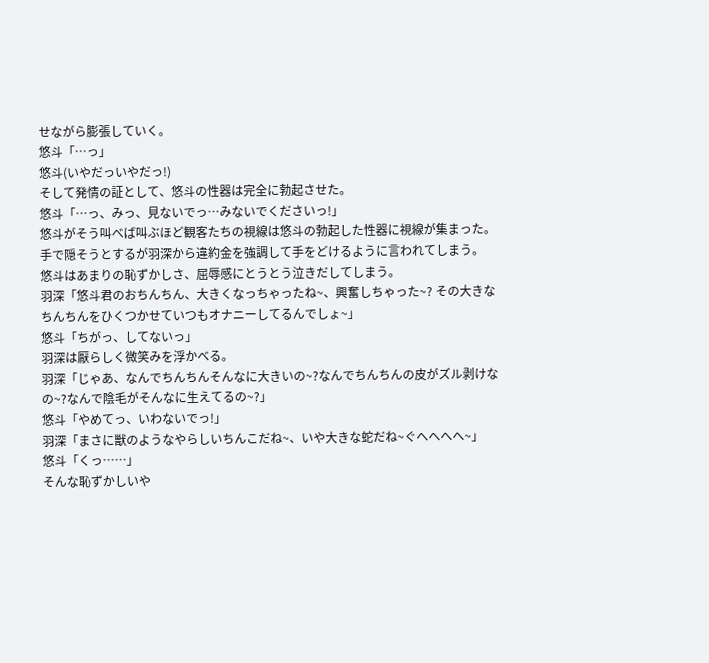せながら膨張していく。
悠斗「…っ」
悠斗(いやだっいやだっ!)
そして発情の証として、悠斗の性器は完全に勃起させた。
悠斗「…っ、みっ、見ないでっ…みないでくださいっ!」
悠斗がそう叫べば叫ぶほど観客たちの視線は悠斗の勃起した性器に視線が集まった。
手で隠そうとするが羽深から違約金を強調して手をどけるように言われてしまう。
悠斗はあまりの恥ずかしさ、屈辱感にとうとう泣きだしてしまう。
羽深「悠斗君のおちんちん、大きくなっちゃったね~、興奮しちゃった~? その大きなちんちんをひくつかせていつもオナニーしてるんでしょ~」
悠斗「ちがっ、してないっ」
羽深は厭らしく微笑みを浮かべる。
羽深「じゃあ、なんでちんちんそんなに大きいの~?なんでちんちんの皮がズル剥けなの~?なんで陰毛がそんなに生えてるの~?」
悠斗「やめてっ、いわないでっ!」
羽深「まさに獣のようなやらしいちんこだね~、いや大きな蛇だね~ぐへへへへ~」
悠斗「くっ……」
そんな恥ずかしいや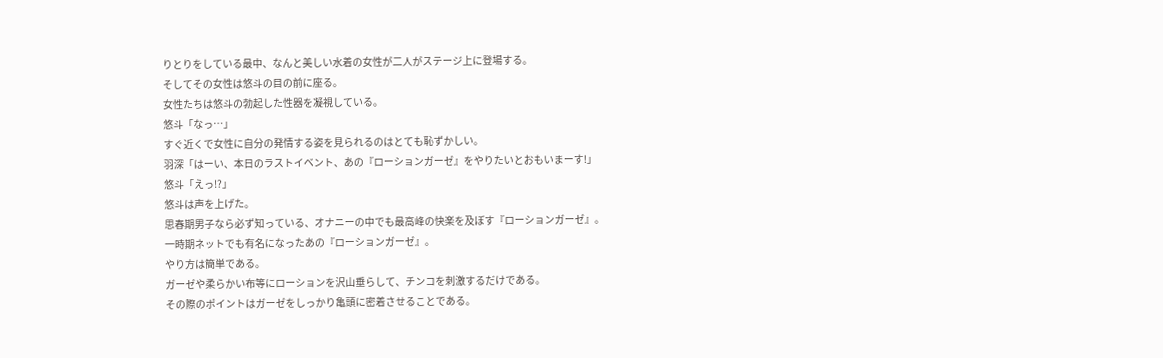りとりをしている最中、なんと美しい水着の女性が二人がステージ上に登場する。
そしてその女性は悠斗の目の前に座る。
女性たちは悠斗の勃起した性器を凝視している。
悠斗「なっ…」
すぐ近くで女性に自分の発情する姿を見られるのはとても恥ずかしい。
羽深「はーい、本日のラストイベント、あの『ローションガーゼ』をやりたいとおもいまーす!」
悠斗「えっ!?」
悠斗は声を上げた。
思春期男子なら必ず知っている、オナニーの中でも最高峰の快楽を及ぼす『ローションガーゼ』。
一時期ネットでも有名になったあの『ローションガーゼ』。
やり方は簡単である。
ガーゼや柔らかい布等にローションを沢山垂らして、チンコを刺激するだけである。
その際のポイントはガーゼをしっかり亀頭に密着させることである。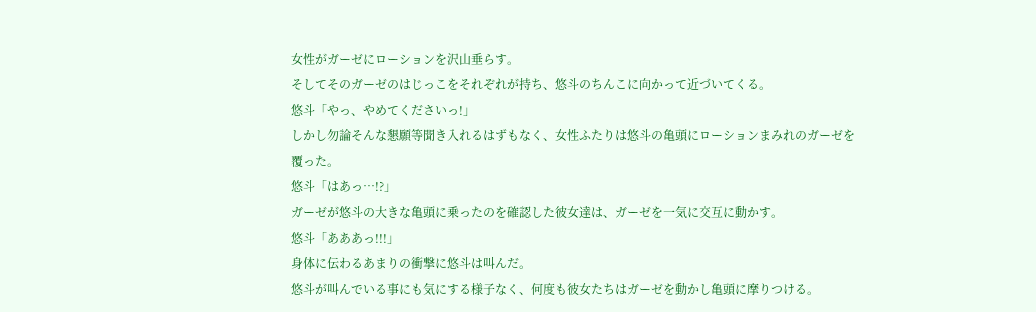女性がガーゼにローションを沢山垂らす。
そしてそのガーゼのはじっこをそれぞれが持ち、悠斗のちんこに向かって近づいてくる。
悠斗「やっ、やめてくださいっ!」
しかし勿論そんな懇願等聞き入れるはずもなく、女性ふたりは悠斗の亀頭にローションまみれのガーゼを覆った。
悠斗「はあっ…!?」
ガーゼが悠斗の大きな亀頭に乗ったのを確認した彼女達は、ガーゼを一気に交互に動かす。
悠斗「あああっ!!!」
身体に伝わるあまりの衝撃に悠斗は叫んだ。
悠斗が叫んでいる事にも気にする様子なく、何度も彼女たちはガーゼを動かし亀頭に摩りつける。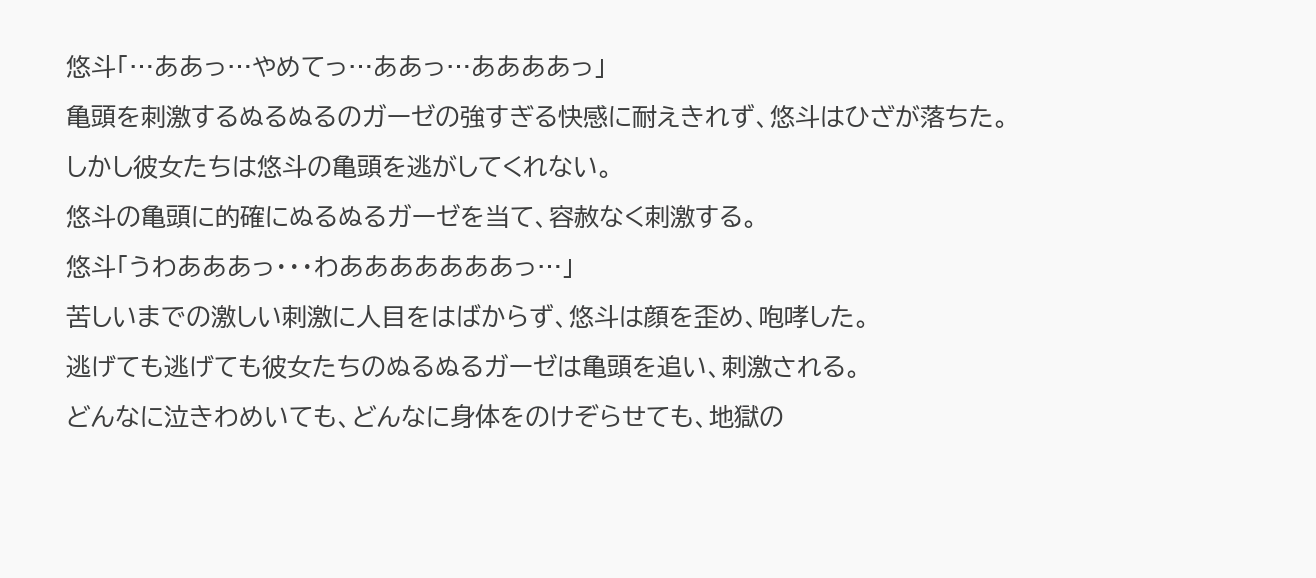悠斗「…ああっ…やめてっ…ああっ…ああああっ」
亀頭を刺激するぬるぬるのガーゼの強すぎる快感に耐えきれず、悠斗はひざが落ちた。
しかし彼女たちは悠斗の亀頭を逃がしてくれない。
悠斗の亀頭に的確にぬるぬるガーゼを当て、容赦なく刺激する。
悠斗「うわあああっ・・・わあああああああっ…」
苦しいまでの激しい刺激に人目をはばからず、悠斗は顔を歪め、咆哮した。
逃げても逃げても彼女たちのぬるぬるガーゼは亀頭を追い、刺激される。
どんなに泣きわめいても、どんなに身体をのけぞらせても、地獄の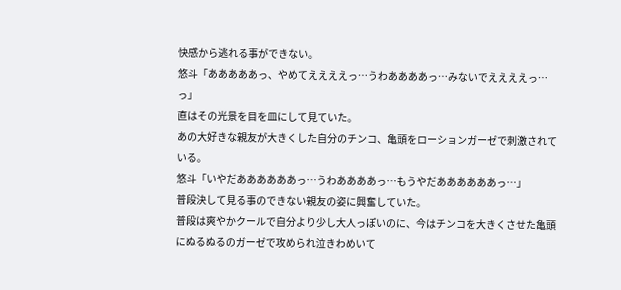快感から逃れる事ができない。
悠斗「あああああっ、やめてええええっ…うわああああっ…みないでええええっ…っ」
直はその光景を目を皿にして見ていた。
あの大好きな親友が大きくした自分のチンコ、亀頭をローションガーゼで刺激されている。
悠斗「いやだああああああっ…うわああああっ…もうやだああああああっ…」
普段決して見る事のできない親友の姿に興奮していた。
普段は爽やかクールで自分より少し大人っぽいのに、今はチンコを大きくさせた亀頭にぬるぬるのガーゼで攻められ泣きわめいて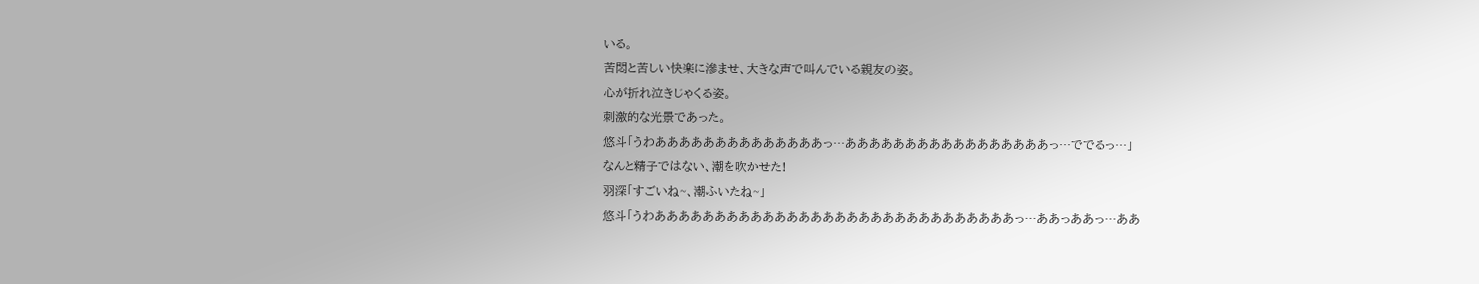いる。
苦悶と苦しい快楽に滲ませ、大きな声で叫んでいる親友の姿。
心が折れ泣きじゃくる姿。
刺激的な光景であった。
悠斗「うわああああああああああああああっ…あああああああああああああああああっ…ででるっ…」
なんと精子ではない、潮を吹かせた!
羽深「すごいね~、潮ふいたね~」
悠斗「うわああああああああああああああああああああああああああああああっ…ああっああっ…ああ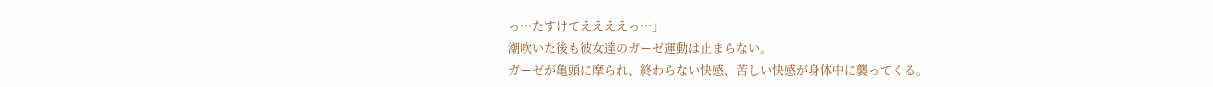っ…たすけてええええっ…」
潮吹いた後も彼女達のガーゼ運動は止まらない。
ガーゼが亀頭に摩られ、終わらない快感、苦しい快感が身体中に襲ってくる。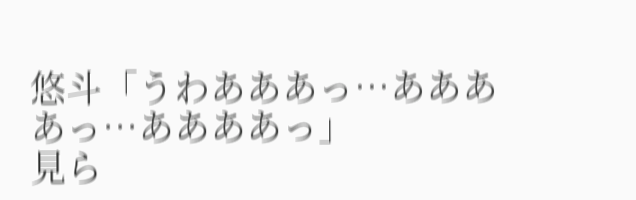悠斗「うわあああっ…ああああっ…ああああっ」
見ら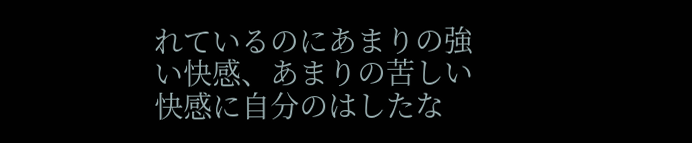れているのにあまりの強い快感、あまりの苦しい快感に自分のはしたな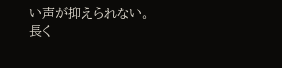い声が抑えられない。
長く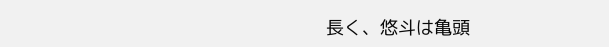長く、悠斗は亀頭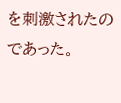を刺激されたのであった。